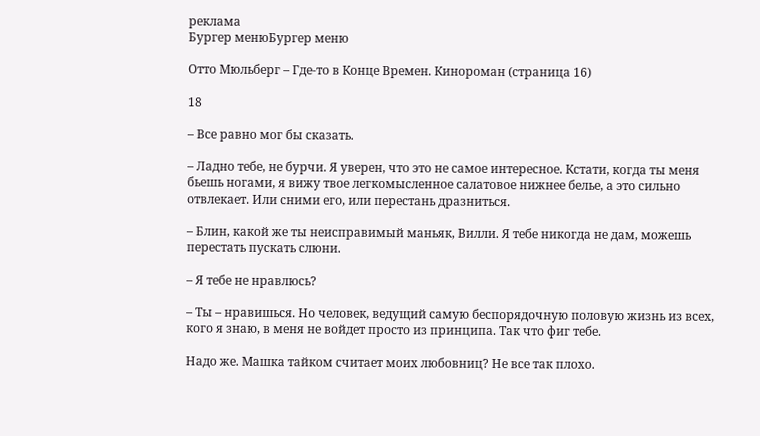реклама
Бургер менюБургер меню

Отто Мюльберг – Где-то в Конце Времен. Кинороман (страница 16)

18

– Все равно мог бы сказать.

– Ладно тебе, не бурчи. Я уверен, что это не самое интересное. Кстати, когда ты меня бьешь ногами, я вижу твое легкомысленное салатовое нижнее белье, а это сильно отвлекает. Или сними его, или перестань дразниться.

– Блин, какой же ты неисправимый маньяк, Вилли. Я тебе никогда не дам, можешь перестать пускать слюни.

– Я тебе не нравлюсь?

– Ты – нравишься. Но человек, ведущий самую беспорядочную половую жизнь из всех, кого я знаю, в меня не войдет просто из принципа. Так что фиг тебе.

Надо же. Машка тайком считает моих любовниц? Не все так плохо.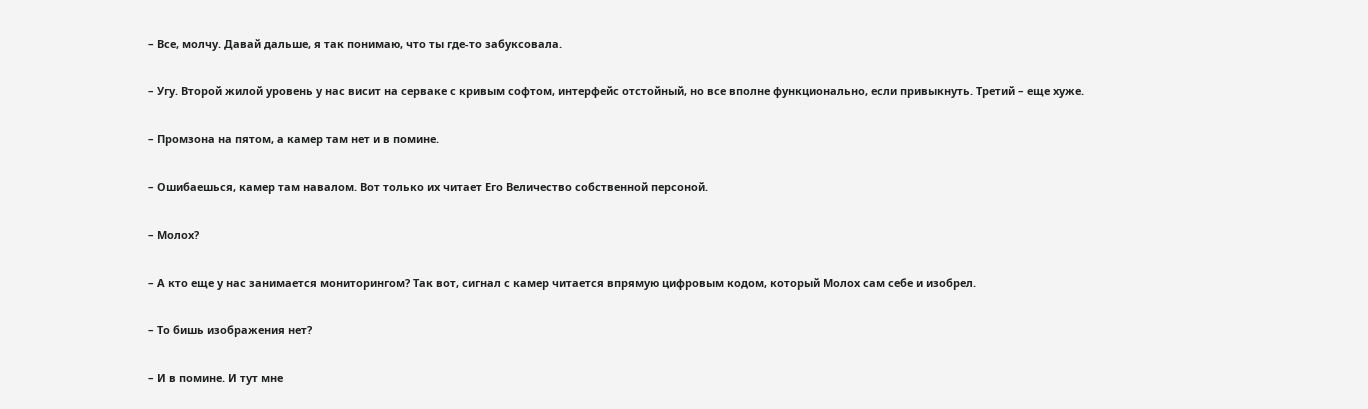– Все, молчу. Давай дальше, я так понимаю, что ты где-то забуксовала.

– Угу. Второй жилой уровень у нас висит на серваке с кривым софтом, интерфейс отстойный, но все вполне функционально, если привыкнуть. Третий – еще хуже.

– Промзона на пятом, а камер там нет и в помине.

– Ошибаешься, камер там навалом. Вот только их читает Его Величество собственной персоной.

– Молох?

– А кто еще у нас занимается мониторингом? Так вот, сигнал с камер читается впрямую цифровым кодом, который Молох сам себе и изобрел.

– То бишь изображения нет?

– И в помине. И тут мне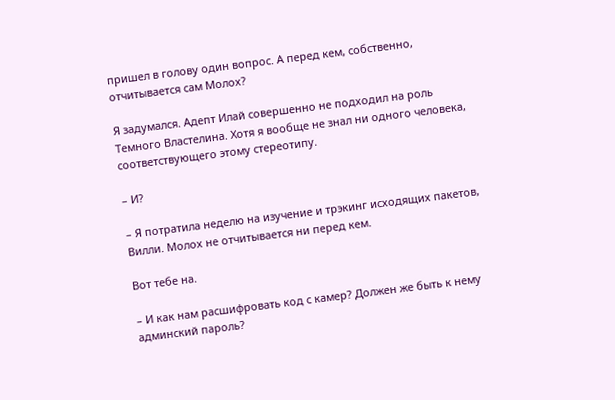пришел в голову один вопрос. А перед кем, собственно, отчитывается сам Молох?

Я задумался. Адепт Илай совершенно не подходил на роль Темного Властелина. Хотя я вообще не знал ни одного человека, соответствующего этому стереотипу.

– И?

– Я потратила неделю на изучение и трэкинг исходящих пакетов, Вилли. Молох не отчитывается ни перед кем.

Вот тебе на.

– И как нам расшифровать код с камер? Должен же быть к нему админский пароль?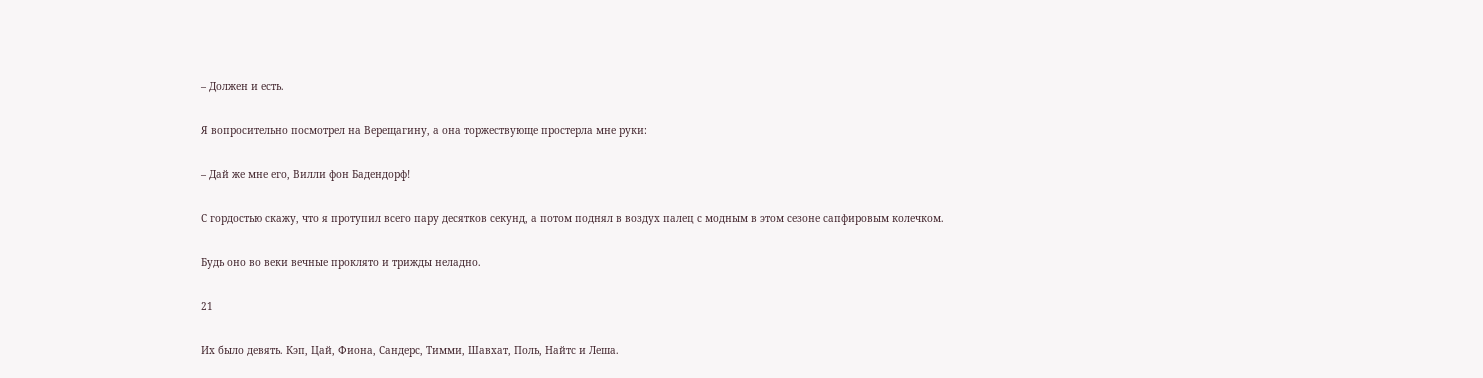– Должен и есть.

Я вопросительно посмотрел на Верещагину, а она торжествующе простерла мне руки:

– Дай же мне его, Вилли фон Бадендорф!

С гордостью скажу, что я протупил всего пару десятков секунд, а потом поднял в воздух палец с модным в этом сезоне сапфировым колечком.

Будь оно во веки вечные проклято и трижды неладно.

21

Их было девять. Кэп, Цай, Фиона, Сандерс, Тимми, Шавхат, Поль, Найтс и Леша.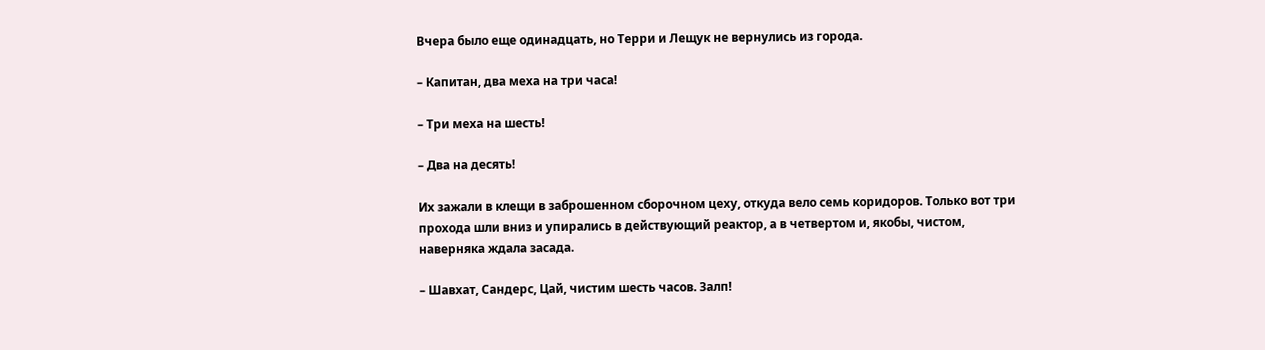Вчера было еще одинадцать, но Терри и Лещук не вернулись из города.

– Капитан, два меха на три часа!

– Три меха на шесть!

– Два на десять!

Их зажали в клещи в заброшенном сборочном цеху, откуда вело семь коридоров. Только вот три прохода шли вниз и упирались в действующий реактор, а в четвертом и, якобы, чистом, наверняка ждала засада.

– Шавхат, Сандерс, Цай, чистим шесть часов. Залп!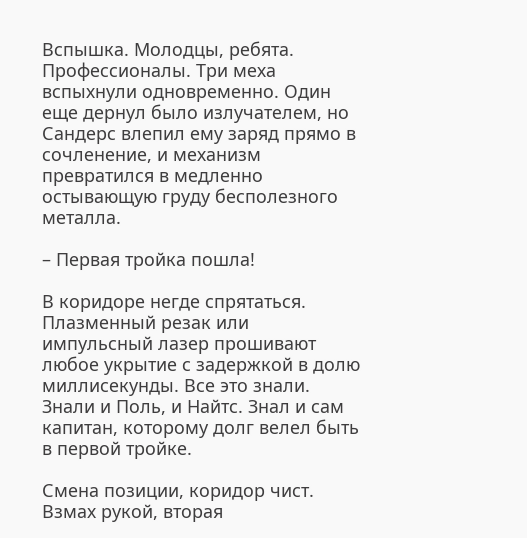Вспышка. Молодцы, ребята. Профессионалы. Три меха вспыхнули одновременно. Один еще дернул было излучателем, но Сандерс влепил ему заряд прямо в сочленение, и механизм превратился в медленно остывающую груду бесполезного металла.

– Первая тройка пошла!

В коридоре негде спрятаться. Плазменный резак или импульсный лазер прошивают любое укрытие с задержкой в долю миллисекунды. Все это знали. Знали и Поль, и Найтс. Знал и сам капитан, которому долг велел быть в первой тройке.

Смена позиции, коридор чист. Взмах рукой, вторая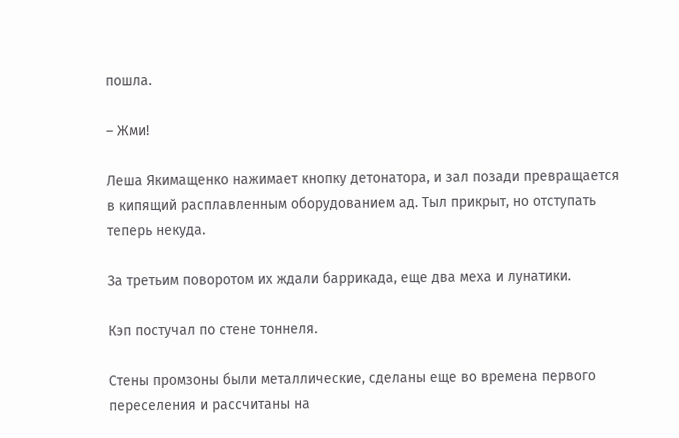пошла.

– Жми!

Леша Якимащенко нажимает кнопку детонатора, и зал позади превращается в кипящий расплавленным оборудованием ад. Тыл прикрыт, но отступать теперь некуда.

За третьим поворотом их ждали баррикада, еще два меха и лунатики.

Кэп постучал по стене тоннеля.

Стены промзоны были металлические, сделаны еще во времена первого переселения и рассчитаны на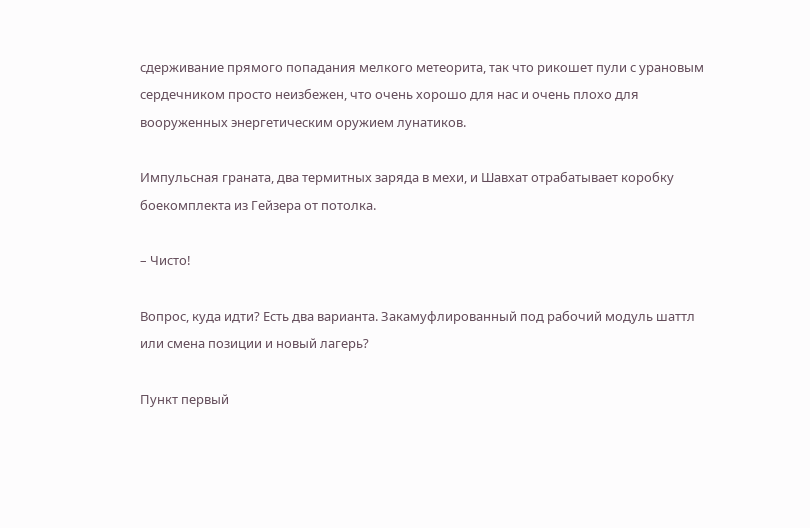сдерживание прямого попадания мелкого метеорита, так что рикошет пули с урановым сердечником просто неизбежен, что очень хорошо для нас и очень плохо для вооруженных энергетическим оружием лунатиков.

Импульсная граната, два термитных заряда в мехи, и Шавхат отрабатывает коробку боекомплекта из Гейзера от потолка.

– Чисто!

Вопрос, куда идти? Есть два варианта. Закамуфлированный под рабочий модуль шаттл или смена позиции и новый лагерь?

Пункт первый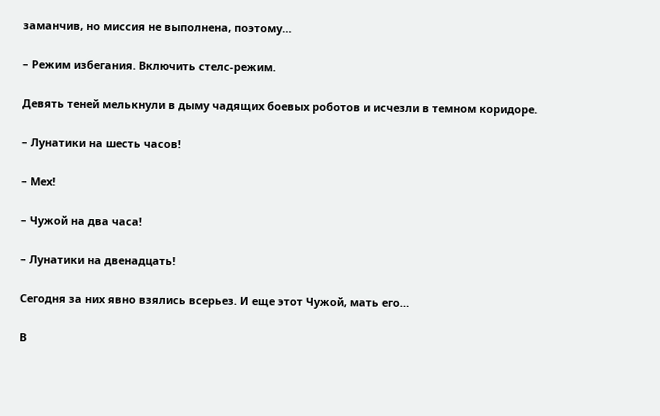заманчив, но миссия не выполнена, поэтому…

– Режим избегания. Включить стелс-режим.

Девять теней мелькнули в дыму чадящих боевых роботов и исчезли в темном коридоре.

– Лунатики на шесть часов!

– Мех!

– Чужой на два часа!

– Лунатики на двенадцать!

Сегодня за них явно взялись всерьез. И еще этот Чужой, мать его…

В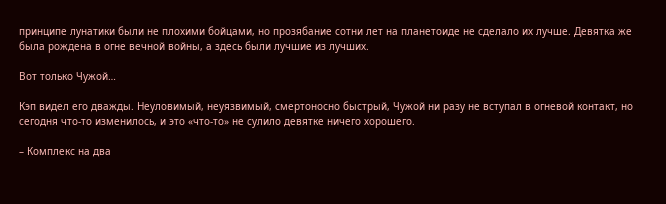принципе лунатики были не плохими бойцами, но прозябание сотни лет на планетоиде не сделало их лучше. Девятка же была рождена в огне вечной войны, а здесь были лучшие из лучших.

Вот только Чужой…

Кэп видел его дважды. Неуловимый, неуязвимый, смертоносно быстрый, Чужой ни разу не вступал в огневой контакт, но сегодня что-то изменилось, и это «что-то» не сулило девятке ничего хорошего.

– Комплекс на два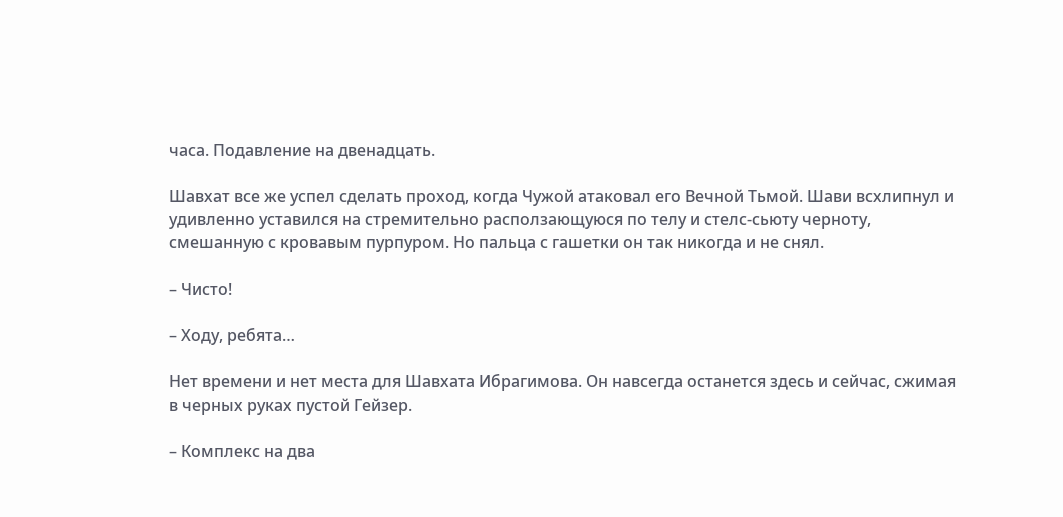часа. Подавление на двенадцать.

Шавхат все же успел сделать проход, когда Чужой атаковал его Вечной Тьмой. Шави всхлипнул и удивленно уставился на стремительно расползающуюся по телу и стелс-сьюту черноту, смешанную с кровавым пурпуром. Но пальца с гашетки он так никогда и не снял.

– Чисто!

– Ходу, ребята…

Нет времени и нет места для Шавхата Ибрагимова. Он навсегда останется здесь и сейчас, сжимая в черных руках пустой Гейзер.

– Комплекс на два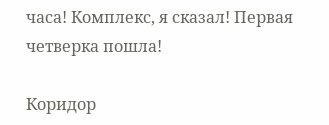часа! Комплекс, я сказал! Первая четверка пошла!

Коридор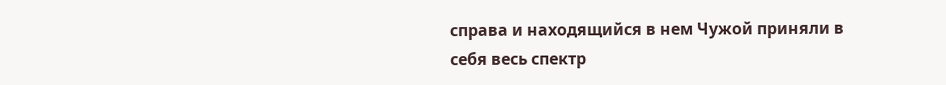справа и находящийся в нем Чужой приняли в себя весь спектр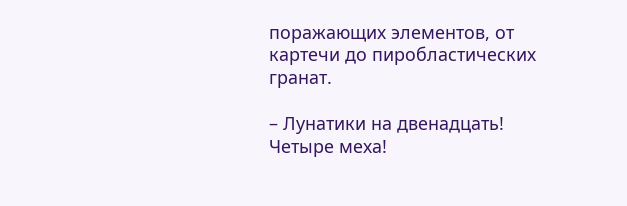поражающих элементов, от картечи до пиробластических гранат.

– Лунатики на двенадцать! Четыре меха!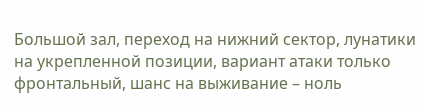Большой зал, переход на нижний сектор, лунатики на укрепленной позиции, вариант атаки только фронтальный, шанс на выживание – ноль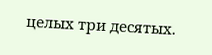целых три десятых.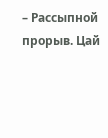– Рассыпной прорыв. Цай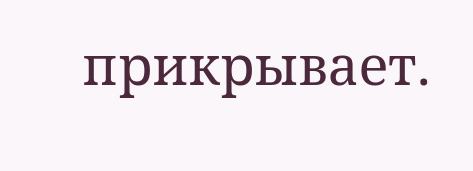прикрывает.